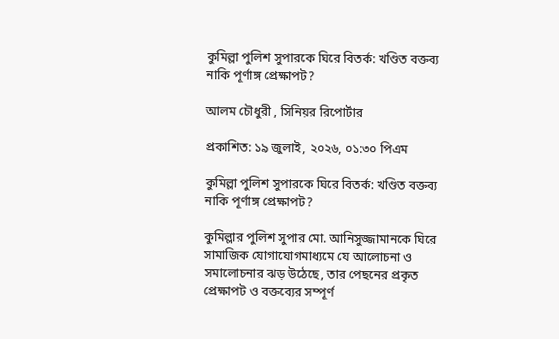কুমিল্লা পুলিশ সুপারকে ঘিরে বিতর্ক: খণ্ডিত বক্তব্য নাকি পূর্ণাঙ্গ প্রেক্ষাপট?

আলম চৌধুরী , সিনিয়র রিপোর্টার

প্রকাশিত: ১৯ জুলাই, ২০২৬, ০১:৩০ পিএম

কুমিল্লা পুলিশ সুপারকে ঘিরে বিতর্ক: খণ্ডিত বক্তব্য নাকি পূর্ণাঙ্গ প্রেক্ষাপট?

কুমিল্লার পুলিশ সুপার মো. আনিসুজ্জামানকে ঘিরে সামাজিক যোগাযোগমাধ্যমে যে আলোচনা ও সমালোচনার ঝড় উঠেছে, তার পেছনের প্রকৃত প্রেক্ষাপট ও বক্তব্যের সম্পূর্ণ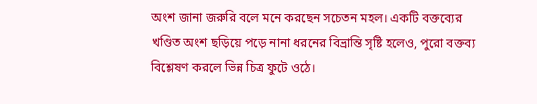অংশ জানা জরুরি বলে মনে করছেন সচেতন মহল। একটি বক্তব্যের খণ্ডিত অংশ ছড়িয়ে পড়ে নানা ধরনের বিভ্রান্তি সৃষ্টি হলেও, পুরো বক্তব্য বিশ্লেষণ করলে ভিন্ন চিত্র ফুটে ওঠে।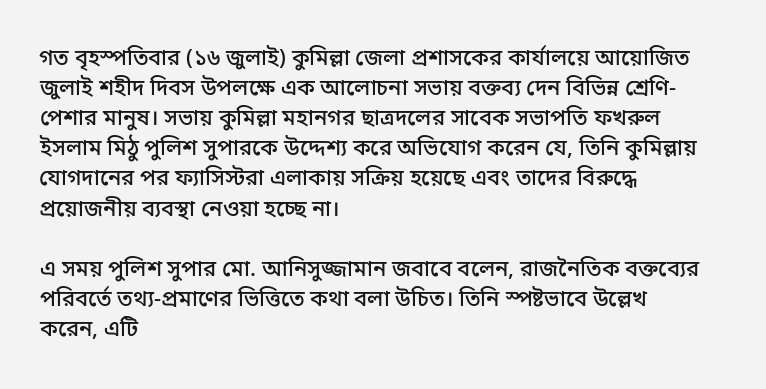গত বৃহস্পতিবার (১৬ জুলাই) কুমিল্লা জেলা প্রশাসকের কার্যালয়ে আয়োজিত জুলাই শহীদ দিবস উপলক্ষে এক আলোচনা সভায় বক্তব্য দেন বিভিন্ন শ্রেণি-পেশার মানুষ। সভায় কুমিল্লা মহানগর ছাত্রদলের সাবেক সভাপতি ফখরুল ইসলাম মিঠু পুলিশ সুপারকে উদ্দেশ্য করে অভিযোগ করেন যে, তিনি কুমিল্লায় যোগদানের পর ফ্যাসিস্টরা এলাকায় সক্রিয় হয়েছে এবং তাদের বিরুদ্ধে প্রয়োজনীয় ব্যবস্থা নেওয়া হচ্ছে না।

এ সময় পুলিশ সুপার মো. আনিসুজ্জামান জবাবে বলেন, রাজনৈতিক বক্তব্যের পরিবর্তে তথ্য-প্রমাণের ভিত্তিতে কথা বলা উচিত। তিনি স্পষ্টভাবে উল্লেখ করেন, এটি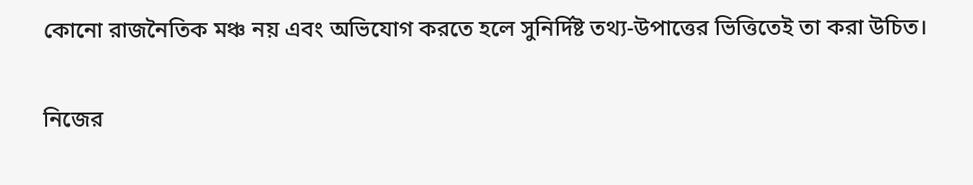কোনো রাজনৈতিক মঞ্চ নয় এবং অভিযোগ করতে হলে সুনির্দিষ্ট তথ্য-উপাত্তের ভিত্তিতেই তা করা উচিত।

নিজের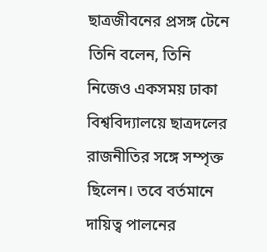ছাত্রজীবনের প্রসঙ্গ টেনে তিনি বলেন, তিনি নিজেও একসময় ঢাকা বিশ্ববিদ্যালয়ে ছাত্রদলের রাজনীতির সঙ্গে সম্পৃক্ত ছিলেন। তবে বর্তমানে দায়িত্ব পালনের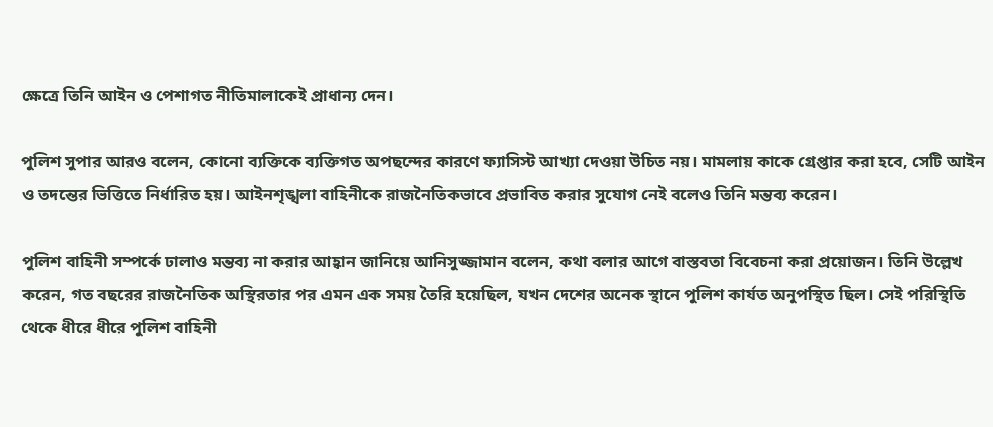ক্ষেত্রে তিনি আইন ও পেশাগত নীতিমালাকেই প্রাধান্য দেন।

পুলিশ সুপার আরও বলেন, কোনো ব্যক্তিকে ব্যক্তিগত অপছন্দের কারণে ফ্যাসিস্ট আখ্যা দেওয়া উচিত নয়। মামলায় কাকে গ্রেপ্তার করা হবে, সেটি আইন ও তদন্তের ভিত্তিতে নির্ধারিত হয়। আইনশৃঙ্খলা বাহিনীকে রাজনৈতিকভাবে প্রভাবিত করার সুযোগ নেই বলেও তিনি মন্তব্য করেন।

পুলিশ বাহিনী সম্পর্কে ঢালাও মন্তব্য না করার আহ্বান জানিয়ে আনিসুজ্জামান বলেন, কথা বলার আগে বাস্তবতা বিবেচনা করা প্রয়োজন। তিনি উল্লেখ করেন, গত বছরের রাজনৈতিক অস্থিরতার পর এমন এক সময় তৈরি হয়েছিল, যখন দেশের অনেক স্থানে পুলিশ কার্যত অনুপস্থিত ছিল। সেই পরিস্থিতি থেকে ধীরে ধীরে পুলিশ বাহিনী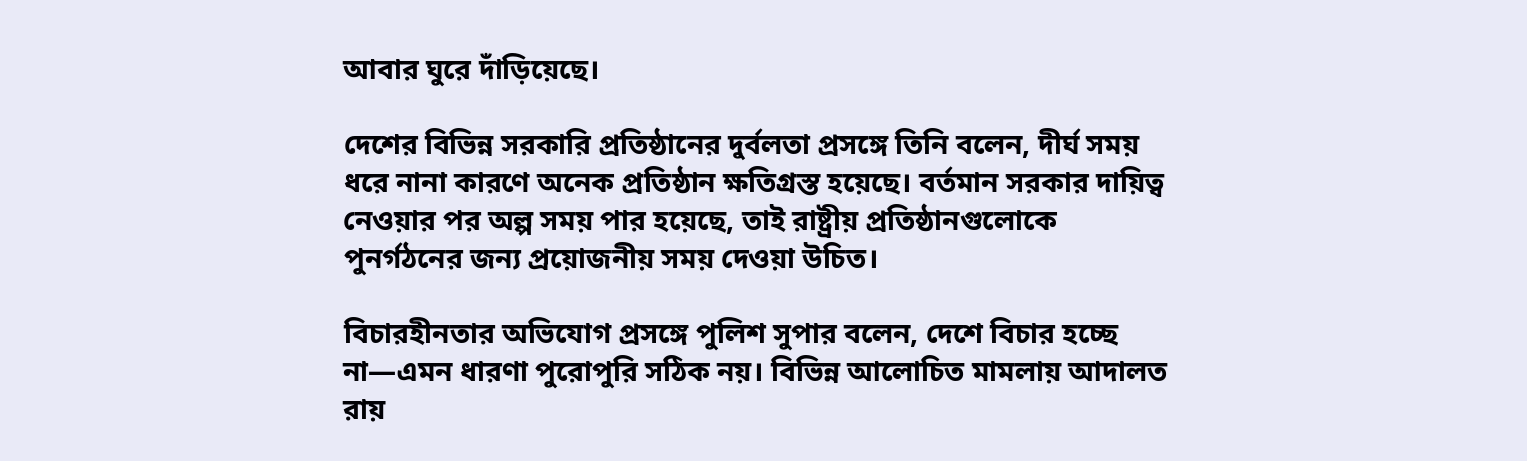আবার ঘুরে দাঁড়িয়েছে।

দেশের বিভিন্ন সরকারি প্রতিষ্ঠানের দুর্বলতা প্রসঙ্গে তিনি বলেন, দীর্ঘ সময় ধরে নানা কারণে অনেক প্রতিষ্ঠান ক্ষতিগ্রস্ত হয়েছে। বর্তমান সরকার দায়িত্ব নেওয়ার পর অল্প সময় পার হয়েছে, তাই রাষ্ট্রীয় প্রতিষ্ঠানগুলোকে পুনর্গঠনের জন্য প্রয়োজনীয় সময় দেওয়া উচিত।

বিচারহীনতার অভিযোগ প্রসঙ্গে পুলিশ সুপার বলেন, দেশে বিচার হচ্ছে না—এমন ধারণা পুরোপুরি সঠিক নয়। বিভিন্ন আলোচিত মামলায় আদালত রায়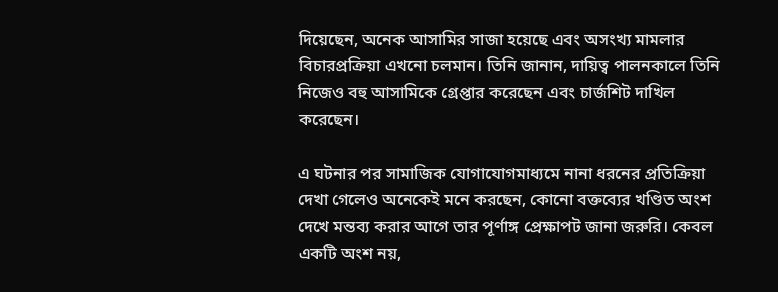দিয়েছেন, অনেক আসামির সাজা হয়েছে এবং অসংখ্য মামলার বিচারপ্রক্রিয়া এখনো চলমান। তিনি জানান, দায়িত্ব পালনকালে তিনি নিজেও বহু আসামিকে গ্রেপ্তার করেছেন এবং চার্জশিট দাখিল করেছেন।

এ ঘটনার পর সামাজিক যোগাযোগমাধ্যমে নানা ধরনের প্রতিক্রিয়া দেখা গেলেও অনেকেই মনে করছেন, কোনো বক্তব্যের খণ্ডিত অংশ দেখে মন্তব্য করার আগে তার পূর্ণাঙ্গ প্রেক্ষাপট জানা জরুরি। কেবল একটি অংশ নয়,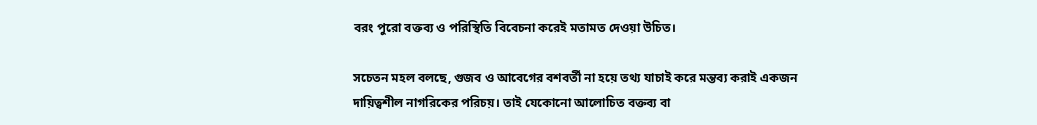বরং পুরো বক্তব্য ও পরিস্থিতি বিবেচনা করেই মতামত দেওয়া উচিত।

সচেতন মহল বলছে, গুজব ও আবেগের বশবর্তী না হয়ে তথ্য যাচাই করে মন্তব্য করাই একজন দায়িত্বশীল নাগরিকের পরিচয়। তাই যেকোনো আলোচিত বক্তব্য বা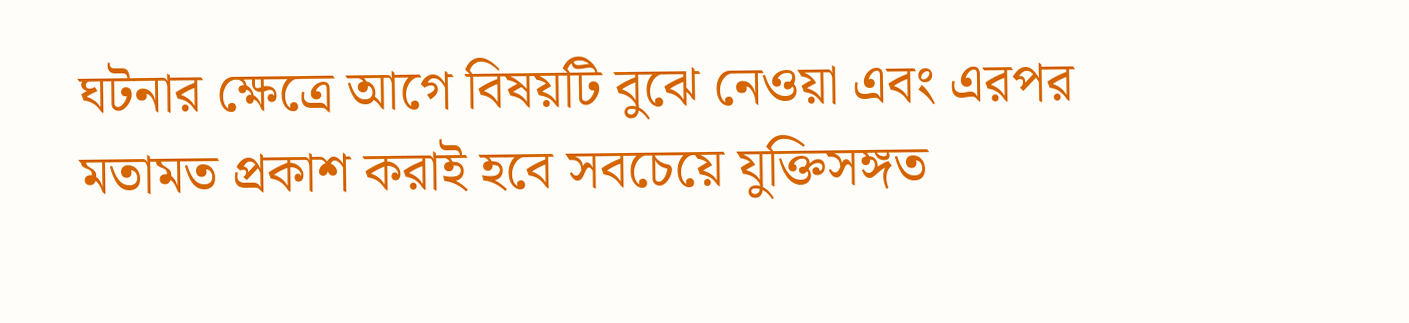ঘটনার ক্ষেত্রে আগে বিষয়টি বুঝে নেওয়া এবং এরপর মতামত প্রকাশ করাই হবে সবচেয়ে যুক্তিসঙ্গত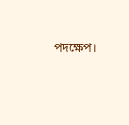পদক্ষেপ।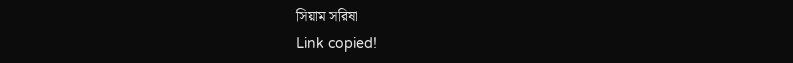সিয়াম সরিষা
Link copied!